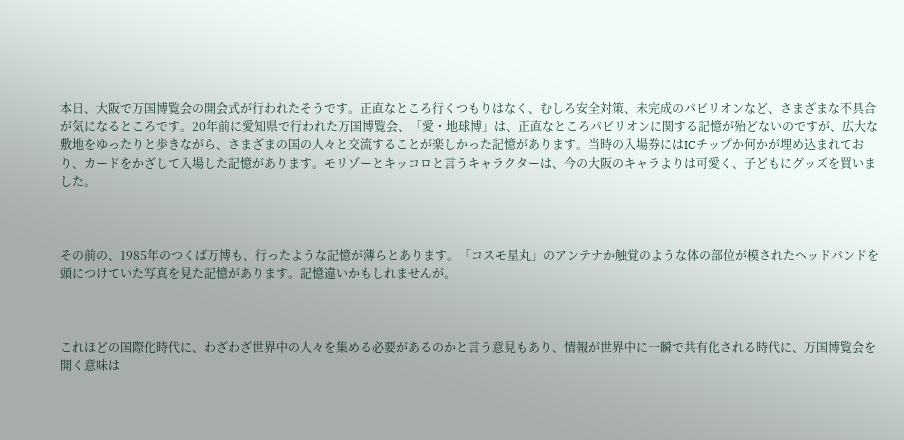本日、大阪で万国博覧会の開会式が行われたそうです。正直なところ行くつもりはなく、むしろ安全対策、未完成のパビリオンなど、さまざまな不具合が気になるところです。20年前に愛知県で行われた万国博覧会、「愛・地球博」は、正直なところパビリオンに関する記憶が殆どないのですが、広大な敷地をゆったりと歩きながら、さまざまの国の人々と交流することが楽しかった記憶があります。当時の入場券にはICチップか何かが埋め込まれており、カードをかざして入場した記憶があります。モリゾーとキッコロと言うキャラクターは、今の大阪のキャラよりは可愛く、子どもにグッズを買いました。



その前の、1985年のつくば万博も、行ったような記憶が薄らとあります。「コスモ星丸」のアンテナか触覚のような体の部位が模されたヘッドバンドを頭につけていた写真を見た記憶があります。記憶違いかもしれませんが。



これほどの国際化時代に、わざわざ世界中の人々を集める必要があるのかと言う意見もあり、情報が世界中に一瞬で共有化される時代に、万国博覧会を開く意味は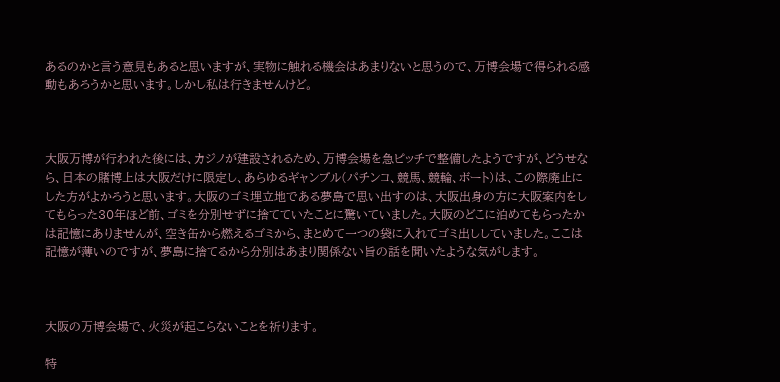あるのかと言う意見もあると思いますが、実物に触れる機会はあまりないと思うので、万博会場で得られる感動もあろうかと思います。しかし私は行きませんけど。



大阪万博が行われた後には、カジノが建設されるため、万博会場を急ピッチで整備したようですが、どうせなら、日本の賭博上は大阪だけに限定し、あらゆるギャンブル(パチンコ、競馬、競輪、ボート)は、この際廃止にした方がよかろうと思います。大阪のゴミ埋立地である夢島で思い出すのは、大阪出身の方に大阪案内をしてもらった30年ほど前、ゴミを分別せずに捨てていたことに驚いていました。大阪のどこに泊めてもらったかは記憶にありませんが、空き缶から燃えるゴミから、まとめて一つの袋に入れてゴミ出ししていました。ここは記憶が薄いのですが、夢島に捨てるから分別はあまり関係ない旨の話を聞いたような気がします。



大阪の万博会場で、火災が起こらないことを祈ります。

特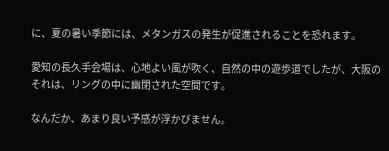に、夏の暑い季節には、メタンガスの発生が促進されることを恐れます。

愛知の長久手会場は、心地よい風が吹く、自然の中の遊歩道でしたが、大阪のそれは、リングの中に幽閉された空間です。

なんだか、あまり良い予感が浮かびません。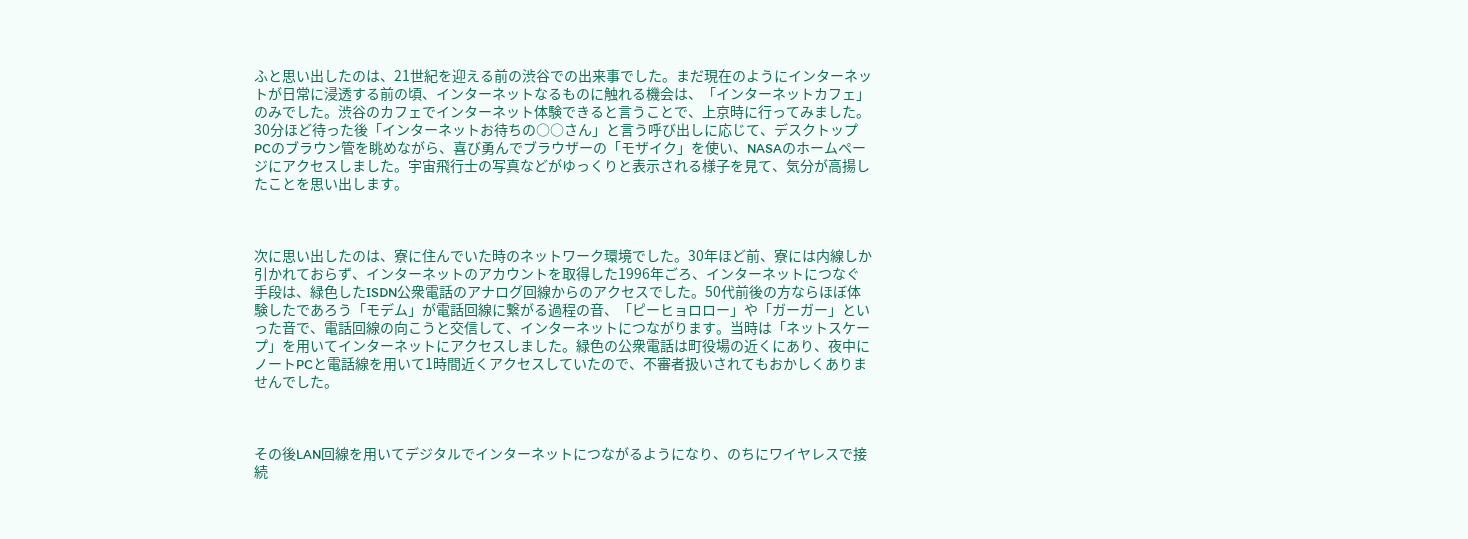ふと思い出したのは、21世紀を迎える前の渋谷での出来事でした。まだ現在のようにインターネットが日常に浸透する前の頃、インターネットなるものに触れる機会は、「インターネットカフェ」のみでした。渋谷のカフェでインターネット体験できると言うことで、上京時に行ってみました。30分ほど待った後「インターネットお待ちの○○さん」と言う呼び出しに応じて、デスクトップPCのブラウン管を眺めながら、喜び勇んでブラウザーの「モザイク」を使い、NASAのホームページにアクセスしました。宇宙飛行士の写真などがゆっくりと表示される様子を見て、気分が高揚したことを思い出します。



次に思い出したのは、寮に住んでいた時のネットワーク環境でした。30年ほど前、寮には内線しか引かれておらず、インターネットのアカウントを取得した1996年ごろ、インターネットにつなぐ手段は、緑色したISDN公衆電話のアナログ回線からのアクセスでした。50代前後の方ならほぼ体験したであろう「モデム」が電話回線に繋がる過程の音、「ピーヒョロロー」や「ガーガー」といった音で、電話回線の向こうと交信して、インターネットにつながります。当時は「ネットスケープ」を用いてインターネットにアクセスしました。緑色の公衆電話は町役場の近くにあり、夜中にノートPCと電話線を用いて1時間近くアクセスしていたので、不審者扱いされてもおかしくありませんでした。



その後LAN回線を用いてデジタルでインターネットにつながるようになり、のちにワイヤレスで接続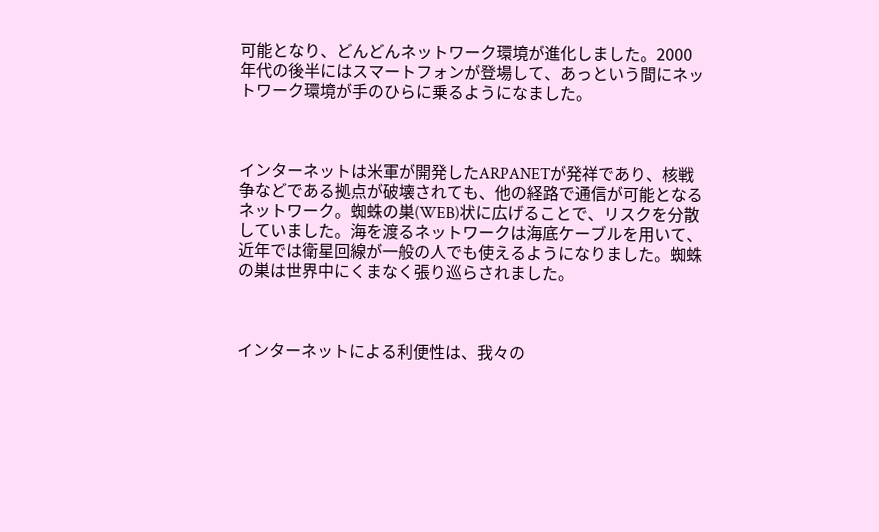可能となり、どんどんネットワーク環境が進化しました。2000年代の後半にはスマートフォンが登場して、あっという間にネットワーク環境が手のひらに乗るようになました。



インターネットは米軍が開発したARPANETが発祥であり、核戦争などである拠点が破壊されても、他の経路で通信が可能となるネットワーク。蜘蛛の巣(WEB)状に広げることで、リスクを分散していました。海を渡るネットワークは海底ケーブルを用いて、近年では衛星回線が一般の人でも使えるようになりました。蜘蛛の巣は世界中にくまなく張り巡らされました。



インターネットによる利便性は、我々の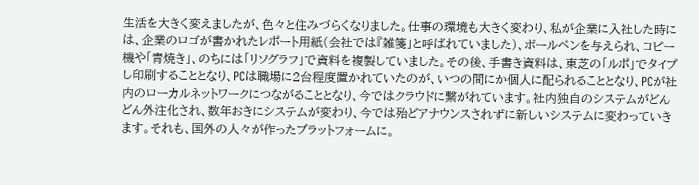生活を大きく変えましたが、色々と住みづらくなりました。仕事の環境も大きく変わり、私が企業に入社した時には、企業のロゴが書かれたレポート用紙(会社では『雑箋」と呼ばれていました)、ボールペンを与えられ、コピー機や「青焼き」、のちには「リソグラフ」で資料を複製していました。その後、手書き資料は、東芝の「ルポ」でタイプし印刷することとなり、PCは職場に2台程度置かれていたのが、いつの間にか個人に配られることとなり、PCが社内のローカルネットワークにつながることとなり、今ではクラウドに繋がれています。社内独自のシステムがどんどん外注化され、数年おきにシステムが変わり、今では殆どアナウンスされずに新しいシステムに変わっていきます。それも、国外の人々が作ったプラットフォームに。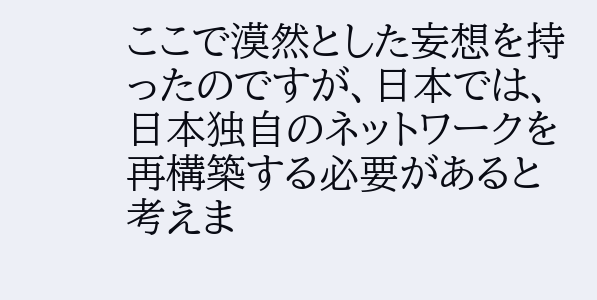ここで漠然とした妄想を持ったのですが、日本では、日本独自のネットワークを再構築する必要があると考えま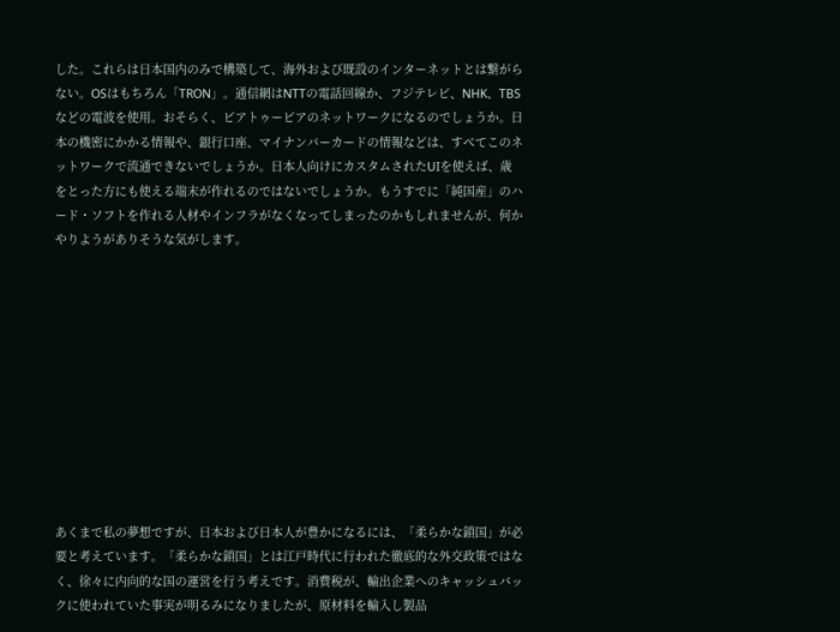した。これらは日本国内のみで構築して、海外および既設のインターネットとは繋がらない。OSはもちろん「TRON」。通信網はNTTの電話回線か、フジテレビ、NHK、TBSなどの電波を使用。おそらく、ピアトゥーピアのネットワークになるのでしょうか。日本の機密にかかる情報や、銀行口座、マイナンバーカードの情報などは、すべてこのネットワークで流通できないでしょうか。日本人向けにカスタムされたUIを使えば、歳をとった方にも使える端末が作れるのではないでしょうか。もうすでに「純国産」のハード・ソフトを作れる人材やインフラがなくなってしまったのかもしれませんが、何かやりようがありそうな気がします。











あくまで私の夢想ですが、日本および日本人が豊かになるには、「柔らかな鎖国」が必要と考えています。「柔らかな鎖国」とは江戸時代に行われた徹底的な外交政策ではなく、徐々に内向的な国の運営を行う考えです。消費税が、輸出企業へのキャッシュバックに使われていた事実が明るみになりましたが、原材料を輸入し製品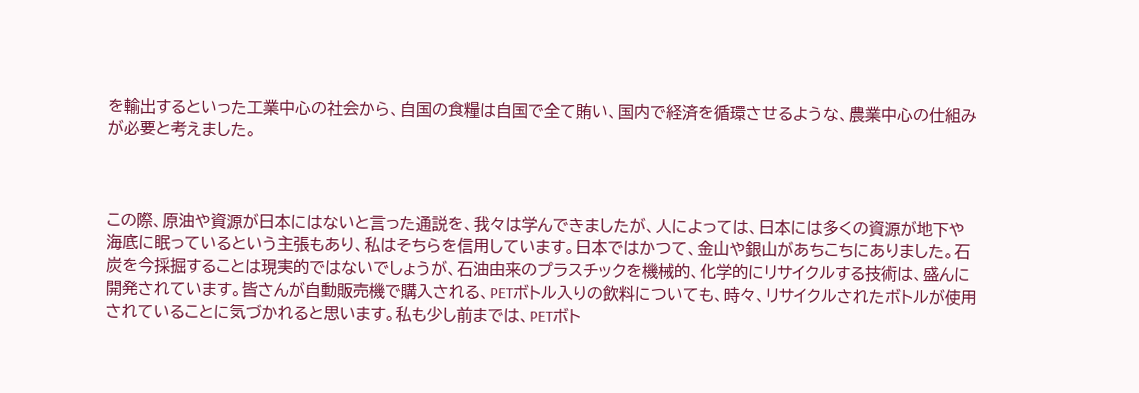を輸出するといった工業中心の社会から、自国の食糧は自国で全て賄い、国内で経済を循環させるような、農業中心の仕組みが必要と考えました。



この際、原油や資源が日本にはないと言った通説を、我々は学んできましたが、人によっては、日本には多くの資源が地下や海底に眠っているという主張もあり、私はそちらを信用しています。日本ではかつて、金山や銀山があちこちにありました。石炭を今採掘することは現実的ではないでしょうが、石油由来のプラスチックを機械的、化学的にリサイクルする技術は、盛んに開発されています。皆さんが自動販売機で購入される、PETボトル入りの飲料についても、時々、リサイクルされたボトルが使用されていることに気づかれると思います。私も少し前までは、PETボト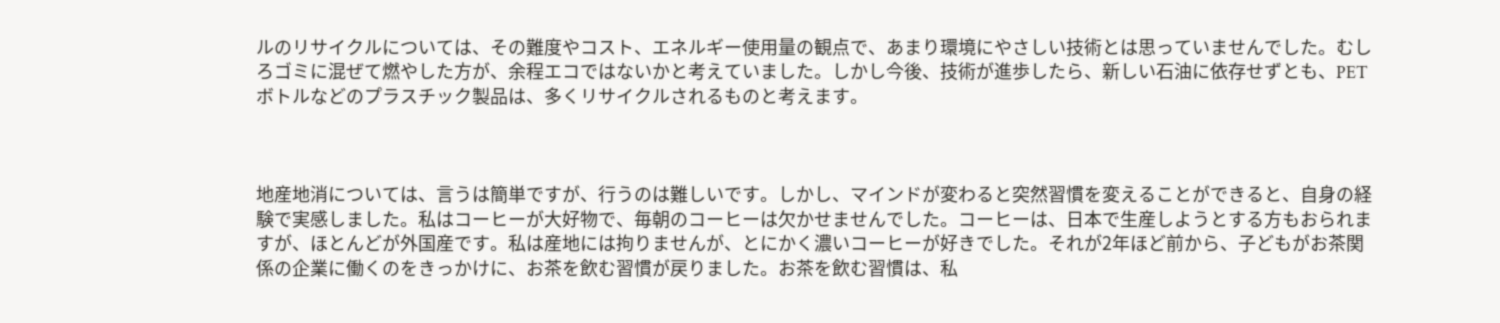ルのリサイクルについては、その難度やコスト、エネルギー使用量の観点で、あまり環境にやさしい技術とは思っていませんでした。むしろゴミに混ぜて燃やした方が、余程エコではないかと考えていました。しかし今後、技術が進歩したら、新しい石油に依存せずとも、PETボトルなどのプラスチック製品は、多くリサイクルされるものと考えます。



地産地消については、言うは簡単ですが、行うのは難しいです。しかし、マインドが変わると突然習慣を変えることができると、自身の経験で実感しました。私はコーヒーが大好物で、毎朝のコーヒーは欠かせませんでした。コーヒーは、日本で生産しようとする方もおられますが、ほとんどが外国産です。私は産地には拘りませんが、とにかく濃いコーヒーが好きでした。それが2年ほど前から、子どもがお茶関係の企業に働くのをきっかけに、お茶を飲む習慣が戻りました。お茶を飲む習慣は、私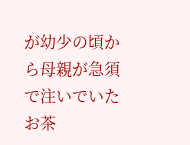が幼少の頃から母親が急須で注いでいたお茶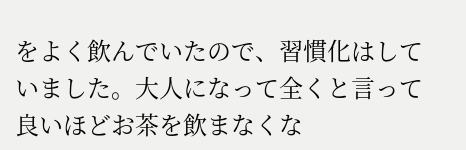をよく飲んでいたので、習慣化はしていました。大人になって全くと言って良いほどお茶を飲まなくな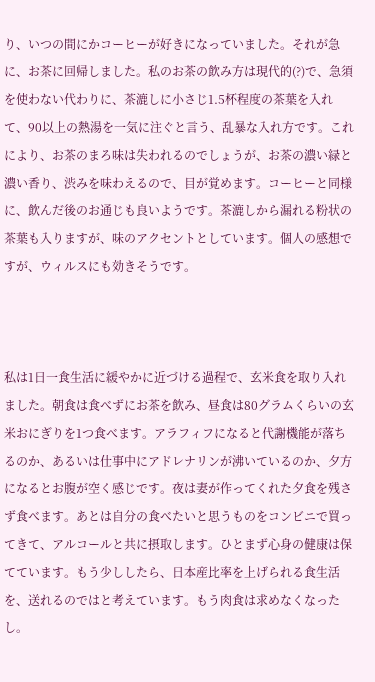り、いつの間にかコーヒーが好きになっていました。それが急に、お茶に回帰しました。私のお茶の飲み方は現代的(?)で、急須を使わない代わりに、茶漉しに小さじ1.5杯程度の茶葉を入れて、90以上の熱湯を一気に注ぐと言う、乱暴な入れ方です。これにより、お茶のまろ味は失われるのでしょうが、お茶の濃い緑と濃い香り、渋みを味わえるので、目が覚めます。コーヒーと同様に、飲んだ後のお通じも良いようです。茶漉しから漏れる粉状の茶葉も入りますが、味のアクセントとしています。個人の感想ですが、ウィルスにも効きそうです。



私は1日一食生活に緩やかに近づける過程で、玄米食を取り入れました。朝食は食べずにお茶を飲み、昼食は80グラムくらいの玄米おにぎりを1つ食べます。アラフィフになると代謝機能が落ちるのか、あるいは仕事中にアドレナリンが沸いているのか、夕方になるとお腹が空く感じです。夜は妻が作ってくれた夕食を残さず食べます。あとは自分の食べたいと思うものをコンビニで買ってきて、アルコールと共に摂取します。ひとまず心身の健康は保てています。もう少ししたら、日本産比率を上げられる食生活を、送れるのではと考えています。もう肉食は求めなくなったし。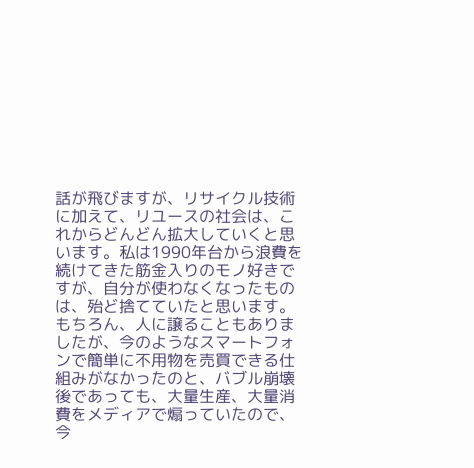話が飛びますが、リサイクル技術に加えて、リユースの社会は、これからどんどん拡大していくと思います。私は1990年台から浪費を続けてきた筋金入りのモノ好きですが、自分が使わなくなったものは、殆ど捨てていたと思います。もちろん、人に譲ることもありましたが、今のようなスマートフォンで簡単に不用物を売買できる仕組みがなかったのと、バブル崩壊後であっても、大量生産、大量消費をメディアで煽っていたので、今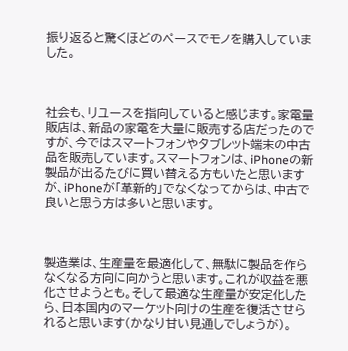振り返ると驚くほどのペースでモノを購入していました。



社会も、リユースを指向していると感じます。家電量販店は、新品の家電を大量に販売する店だったのですが、今ではスマートフォンやタブレット端末の中古品を販売しています。スマートフォンは、iPhoneの新製品が出るたびに買い替える方もいたと思いますが、iPhoneが「革新的」でなくなってからは、中古で良いと思う方は多いと思います。



製造業は、生産量を最適化して、無駄に製品を作らなくなる方向に向かうと思います。これが収益を悪化させようとも。そして最適な生産量が安定化したら、日本国内のマーケット向けの生産を復活させられると思います(かなり甘い見通しでしょうが)。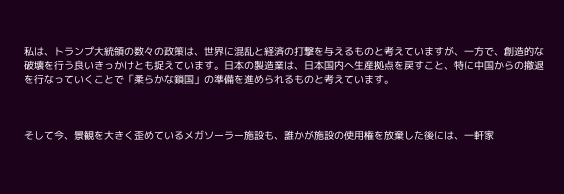私は、トランプ大統領の数々の政策は、世界に混乱と経済の打撃を与えるものと考えていますが、一方で、創造的な破壊を行う良いきっかけとも捉えています。日本の製造業は、日本国内へ生産拠点を戻すこと、特に中国からの撤退を行なっていくことで「柔らかな鎖国」の準備を進められるものと考えています。



そして今、景観を大きく歪めているメガソーラー施設も、誰かが施設の使用権を放棄した後には、一軒家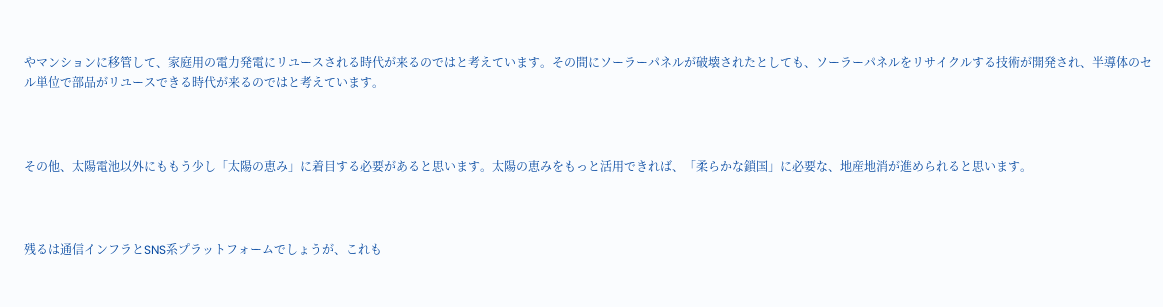やマンションに移管して、家庭用の電力発電にリユースされる時代が来るのではと考えています。その間にソーラーパネルが破壊されたとしても、ソーラーパネルをリサイクルする技術が開発され、半導体のセル単位で部品がリユースできる時代が来るのではと考えています。



その他、太陽電池以外にももう少し「太陽の恵み」に着目する必要があると思います。太陽の恵みをもっと活用できれば、「柔らかな鎖国」に必要な、地産地消が進められると思います。



残るは通信インフラとSNS系プラットフォームでしょうが、これも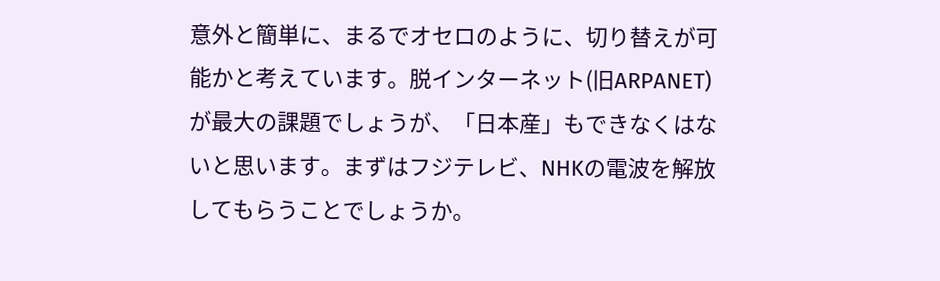意外と簡単に、まるでオセロのように、切り替えが可能かと考えています。脱インターネット(旧ARPANET)が最大の課題でしょうが、「日本産」もできなくはないと思います。まずはフジテレビ、NHKの電波を解放してもらうことでしょうか。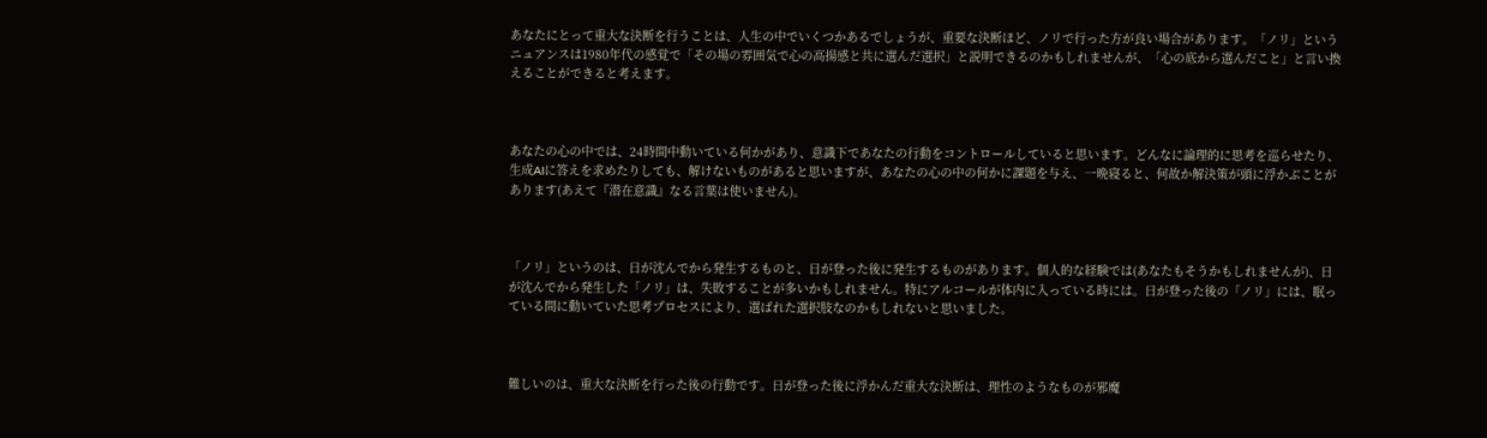あなたにとって重大な決断を行うことは、人生の中でいくつかあるでしょうが、重要な決断ほど、ノリで行った方が良い場合があります。「ノリ」というニュアンスは1980年代の感覚で「その場の雰囲気で心の高揚感と共に選んだ選択」と説明できるのかもしれませんが、「心の底から選んだこと」と言い換えることができると考えます。



あなたの心の中では、24時間中動いている何かがあり、意識下であなたの行動をコントロールしていると思います。どんなに論理的に思考を巡らせたり、生成AIに答えを求めたりしても、解けないものがあると思いますが、あなたの心の中の何かに課題を与え、一晩寝ると、何故か解決策が頭に浮かぶことがあります(あえて『潜在意識』なる言葉は使いません)。



「ノリ」というのは、日が沈んでから発生するものと、日が登った後に発生するものがあります。個人的な経験では(あなたもそうかもしれませんが)、日が沈んでから発生した「ノリ」は、失敗することが多いかもしれません。特にアルコールが体内に入っている時には。日が登った後の「ノリ」には、眠っている間に動いていた思考プロセスにより、選ばれた選択肢なのかもしれないと思いました。



難しいのは、重大な決断を行った後の行動です。日が登った後に浮かんだ重大な決断は、理性のようなものが邪魔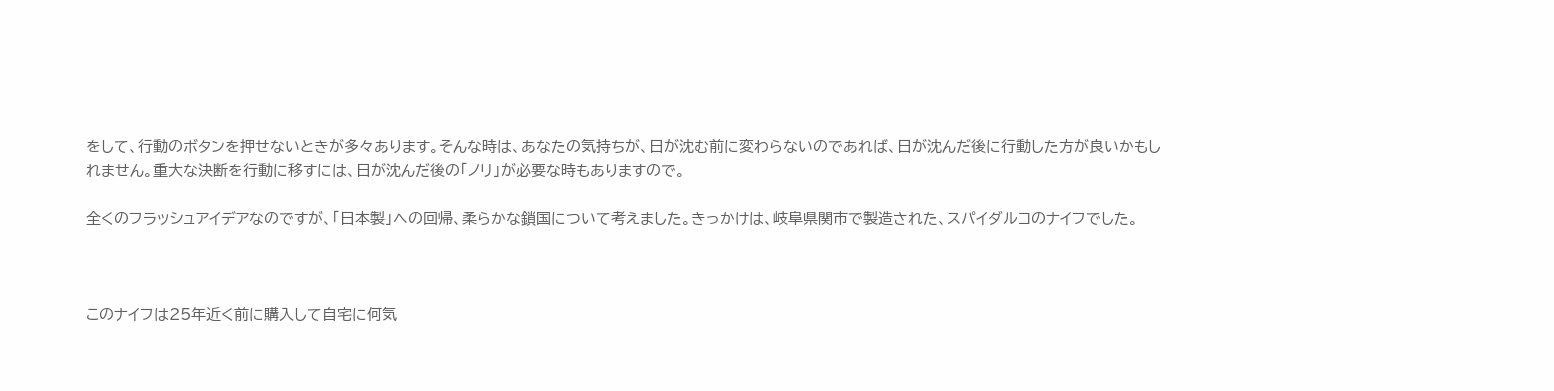をして、行動のボタンを押せないときが多々あります。そんな時は、あなたの気持ちが、日が沈む前に変わらないのであれば、日が沈んだ後に行動した方が良いかもしれません。重大な決断を行動に移すには、日が沈んだ後の「ノリ」が必要な時もありますので。

全くのフラッシュアイデアなのですが、「日本製」への回帰、柔らかな鎖国について考えました。きっかけは、岐阜県関市で製造された、スパイダルコのナイフでした。



このナイフは25年近く前に購入して自宅に何気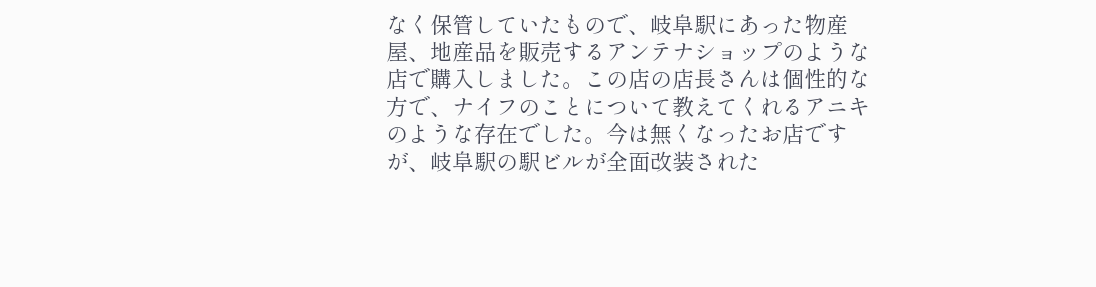なく保管していたもので、岐阜駅にあった物産屋、地産品を販売するアンテナショップのような店で購入しました。この店の店長さんは個性的な方で、ナイフのことについて教えてくれるアニキのような存在でした。今は無くなったお店ですが、岐阜駅の駅ビルが全面改装された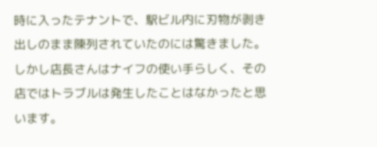時に入ったテナントで、駅ビル内に刃物が剥き出しのまま陳列されていたのには驚きました。しかし店長さんはナイフの使い手らしく、その店ではトラブルは発生したことはなかったと思います。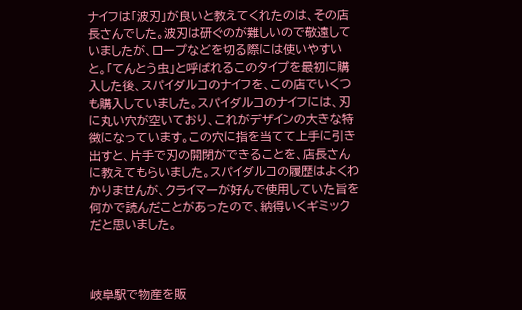ナイフは「波刃」が良いと教えてくれたのは、その店長さんでした。波刃は研ぐのが難しいので敬遠していましたが、ロープなどを切る際には使いやすいと。「てんとう虫」と呼ばれるこのタイプを最初に購入した後、スパイダルコのナイフを、この店でいくつも購入していました。スパイダルコのナイフには、刃に丸い穴が空いており、これがデザインの大きな特徴になっています。この穴に指を当てて上手に引き出すと、片手で刃の開閉ができることを、店長さんに教えてもらいました。スパイダルコの履歴はよくわかりませんが、クライマーが好んで使用していた旨を何かで読んだことがあったので、納得いくギミックだと思いました。



岐阜駅で物産を販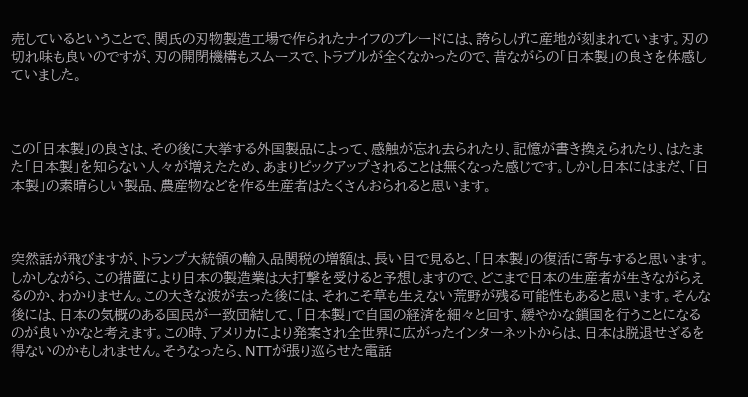売しているということで、関氏の刃物製造工場で作られたナイフのブレードには、誇らしげに産地が刻まれています。刃の切れ味も良いのですが、刃の開閉機構もスムースで、トラブルが全くなかったので、昔ながらの「日本製」の良さを体感していました。



この「日本製」の良さは、その後に大挙する外国製品によって、感触が忘れ去られたり、記憶が書き換えられたり、はたまた「日本製」を知らない人々が増えたため、あまりピックアップされることは無くなった感じです。しかし日本にはまだ、「日本製」の素晴らしい製品、農産物などを作る生産者はたくさんおられると思います。



突然話が飛びますが、トランプ大統領の輸入品関税の増額は、長い目で見ると、「日本製」の復活に寄与すると思います。しかしながら、この措置により日本の製造業は大打撃を受けると予想しますので、どこまで日本の生産者が生きながらえるのか、わかりません。この大きな波が去った後には、それこそ草も生えない荒野が残る可能性もあると思います。そんな後には、日本の気概のある国民が一致団結して、「日本製」で自国の経済を細々と回す、緩やかな鎖国を行うことになるのが良いかなと考えます。この時、アメリカにより発案され全世界に広がったインターネットからは、日本は脱退せざるを得ないのかもしれません。そうなったら、NTTが張り巡らせた電話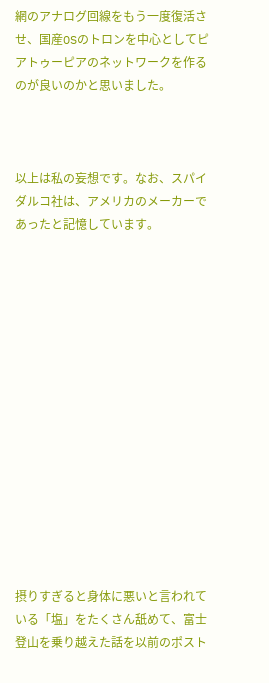網のアナログ回線をもう一度復活させ、国産OSのトロンを中心としてピアトゥーピアのネットワークを作るのが良いのかと思いました。



以上は私の妄想です。なお、スパイダルコ社は、アメリカのメーカーであったと記憶しています。















摂りすぎると身体に悪いと言われている「塩」をたくさん舐めて、富士登山を乗り越えた話を以前のポスト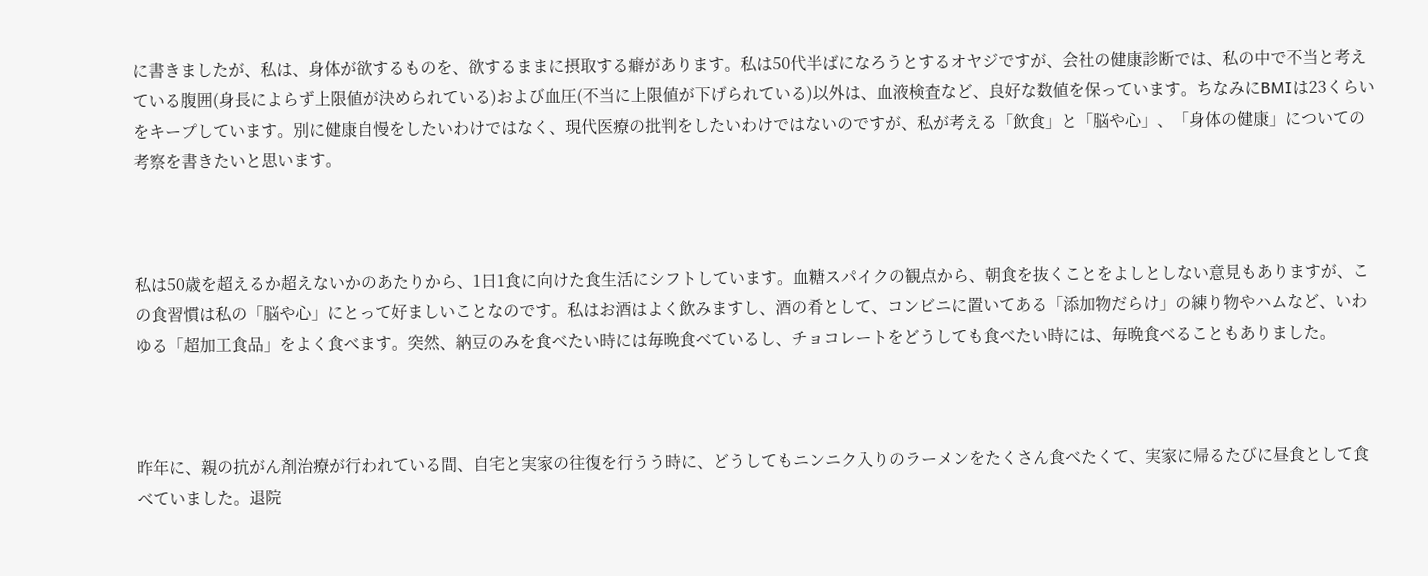に書きましたが、私は、身体が欲するものを、欲するままに摂取する癖があります。私は50代半ばになろうとするオヤジですが、会社の健康診断では、私の中で不当と考えている腹囲(身長によらず上限値が決められている)および血圧(不当に上限値が下げられている)以外は、血液検査など、良好な数値を保っています。ちなみにBMIは23くらいをキープしています。別に健康自慢をしたいわけではなく、現代医療の批判をしたいわけではないのですが、私が考える「飲食」と「脳や心」、「身体の健康」についての考察を書きたいと思います。



私は50歳を超えるか超えないかのあたりから、1日1食に向けた食生活にシフトしています。血糖スパイクの観点から、朝食を抜くことをよしとしない意見もありますが、この食習慣は私の「脳や心」にとって好ましいことなのです。私はお酒はよく飲みますし、酒の肴として、コンビニに置いてある「添加物だらけ」の練り物やハムなど、いわゆる「超加工食品」をよく食べます。突然、納豆のみを食べたい時には毎晩食べているし、チョコレートをどうしても食べたい時には、毎晩食べることもありました。



昨年に、親の抗がん剤治療が行われている間、自宅と実家の往復を行うう時に、どうしてもニンニク入りのラーメンをたくさん食べたくて、実家に帰るたびに昼食として食べていました。退院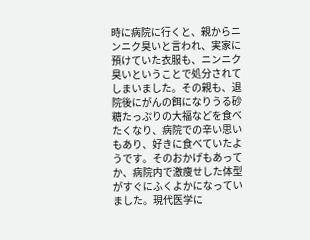時に病院に行くと、親からニンニク臭いと言われ、実家に預けていた衣服も、ニンニク臭いということで処分されてしまいました。その親も、退院後にがんの餌になりうる砂糖たっぷりの大福などを食べたくなり、病院での辛い思いもあり、好きに食べていたようです。そのおかげもあってか、病院内で激痩せした体型がすぐにふくよかになっていました。現代医学に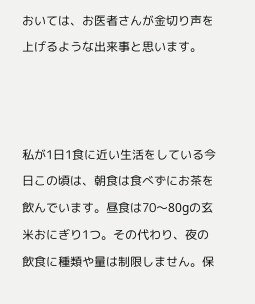おいては、お医者さんが金切り声を上げるような出来事と思います。



私が1日1食に近い生活をしている今日この頃は、朝食は食べずにお茶を飲んでいます。昼食は70〜80gの玄米おにぎり1つ。その代わり、夜の飲食に種類や量は制限しません。保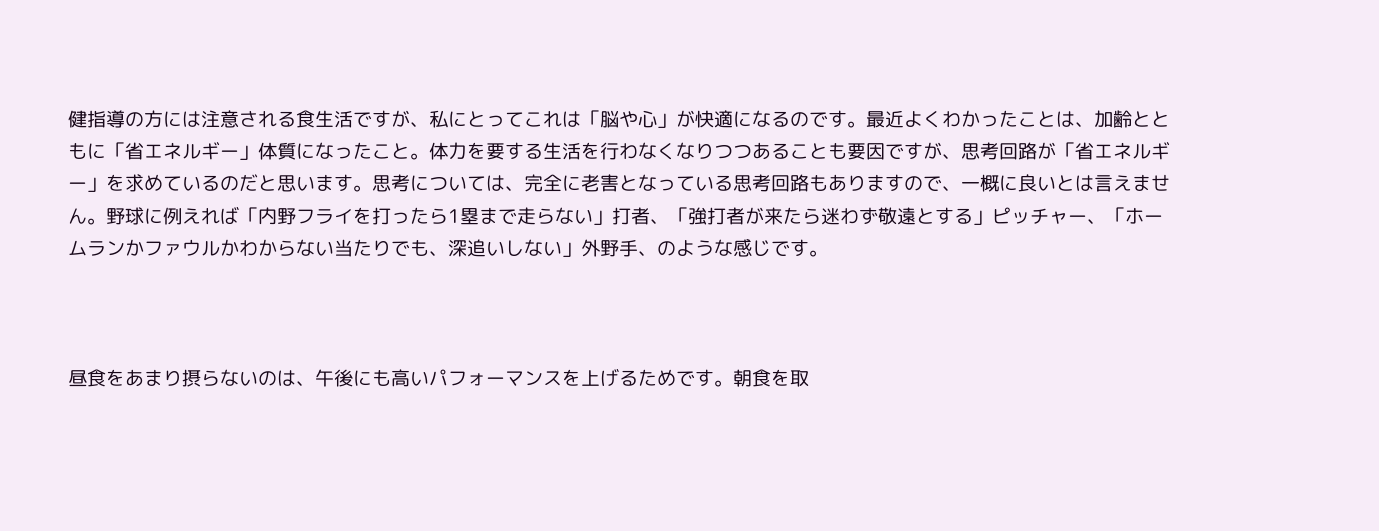健指導の方には注意される食生活ですが、私にとってこれは「脳や心」が快適になるのです。最近よくわかったことは、加齢とともに「省エネルギー」体質になったこと。体力を要する生活を行わなくなりつつあることも要因ですが、思考回路が「省エネルギー」を求めているのだと思います。思考については、完全に老害となっている思考回路もありますので、一概に良いとは言えません。野球に例えれば「内野フライを打ったら1塁まで走らない」打者、「強打者が来たら迷わず敬遠とする」ピッチャー、「ホームランかファウルかわからない当たりでも、深追いしない」外野手、のような感じです。



昼食をあまり摂らないのは、午後にも高いパフォーマンスを上げるためです。朝食を取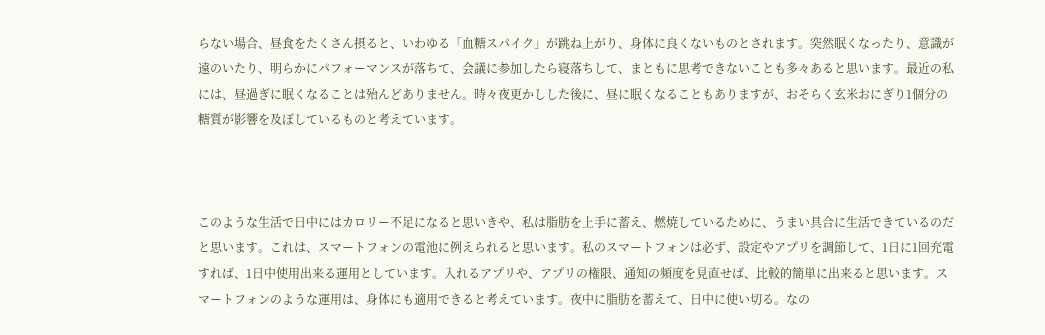らない場合、昼食をたくさん摂ると、いわゆる「血糖スパイク」が跳ね上がり、身体に良くないものとされます。突然眠くなったり、意識が遠のいたり、明らかにパフォーマンスが落ちて、会議に参加したら寝落ちして、まともに思考できないことも多々あると思います。最近の私には、昼過ぎに眠くなることは殆んどありません。時々夜更かしした後に、昼に眠くなることもありますが、おそらく玄米おにぎり1個分の糖質が影響を及ぼしているものと考えています。



このような生活で日中にはカロリー不足になると思いきや、私は脂肪を上手に蓄え、燃焼しているために、うまい具合に生活できているのだと思います。これは、スマートフォンの電池に例えられると思います。私のスマートフォンは必ず、設定やアプリを調節して、1日に1回充電すれば、1日中使用出来る運用としています。入れるアプリや、アプリの権限、通知の頻度を見直せば、比較的簡単に出来ると思います。スマートフォンのような運用は、身体にも適用できると考えています。夜中に脂肪を蓄えて、日中に使い切る。なの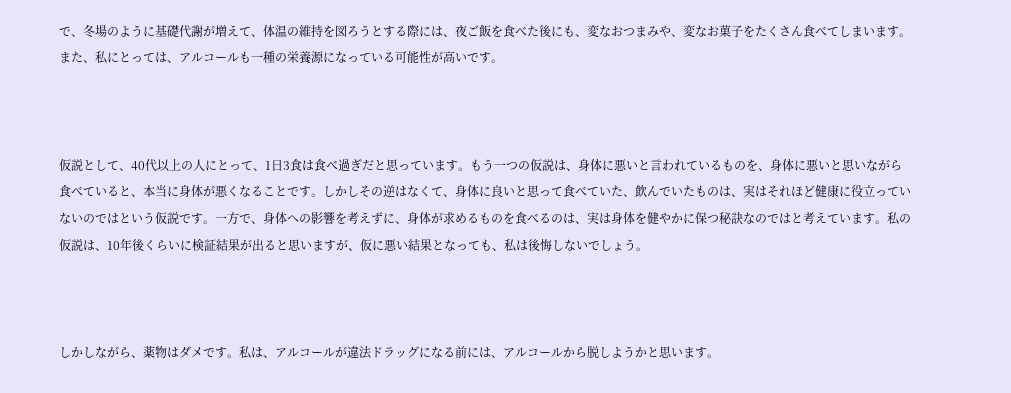で、冬場のように基礎代謝が増えて、体温の維持を図ろうとする際には、夜ご飯を食べた後にも、変なおつまみや、変なお菓子をたくさん食べてしまいます。また、私にとっては、アルコールも一種の栄養源になっている可能性が高いです。



仮説として、40代以上の人にとって、1日3食は食べ過ぎだと思っています。もう一つの仮説は、身体に悪いと言われているものを、身体に悪いと思いながら食べていると、本当に身体が悪くなることです。しかしその逆はなくて、身体に良いと思って食べていた、飲んでいたものは、実はそれほど健康に役立っていないのではという仮説です。一方で、身体への影響を考えずに、身体が求めるものを食べるのは、実は身体を健やかに保つ秘訣なのではと考えています。私の仮説は、10年後くらいに検証結果が出ると思いますが、仮に悪い結果となっても、私は後悔しないでしょう。



しかしながら、薬物はダメです。私は、アルコールが違法ドラッグになる前には、アルコールから脱しようかと思います。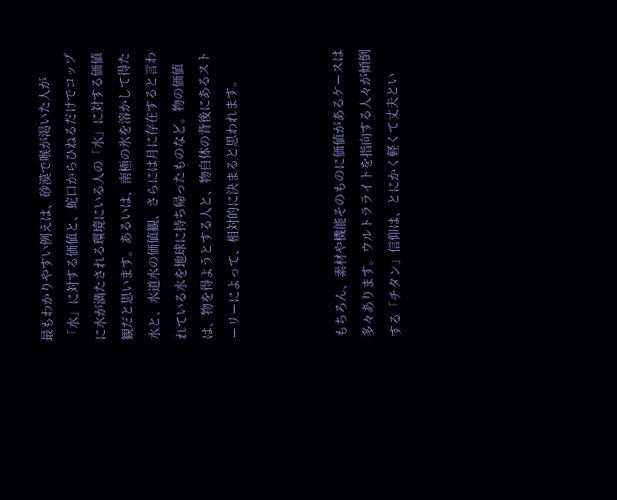最もわかりやすい例えは、砂漠で喉が渇いた人が「水」に対する価値と、蛇口からひねるだけでコップに水が満たされる環境にいる人の「水」に対する価値観だと思います。あるいは、南極の氷を溶かして得た水と、水道水の価値観、さらには月に存在すると言われている水を地球に持ち帰ったものなど。物の価値は、物を得ようとする人と、物自体の背後にあるストーリーによって、相対的に決まると思われます。



もちろん、素材や機能そのものに価値があるケースは多々あります。ウルトラライトを指向する人々が傾倒する「チタン」信仰は、とにかく軽くて丈夫とい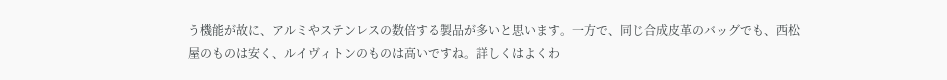う機能が故に、アルミやステンレスの数倍する製品が多いと思います。一方で、同じ合成皮革のバッグでも、西松屋のものは安く、ルイヴィトンのものは高いですね。詳しくはよくわ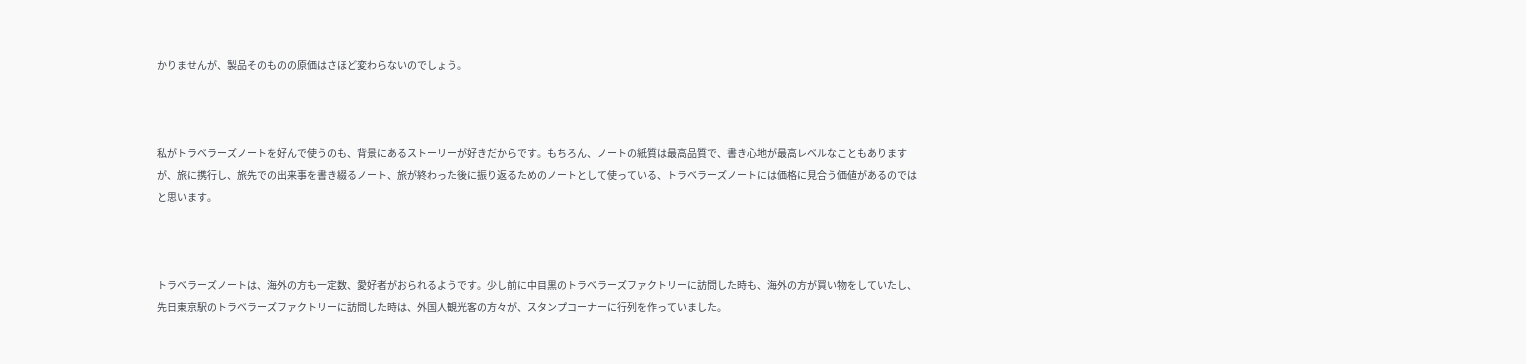かりませんが、製品そのものの原価はさほど変わらないのでしょう。



私がトラベラーズノートを好んで使うのも、背景にあるストーリーが好きだからです。もちろん、ノートの紙質は最高品質で、書き心地が最高レベルなこともありますが、旅に携行し、旅先での出来事を書き綴るノート、旅が終わった後に振り返るためのノートとして使っている、トラベラーズノートには価格に見合う価値があるのではと思います。



トラベラーズノートは、海外の方も一定数、愛好者がおられるようです。少し前に中目黒のトラベラーズファクトリーに訪問した時も、海外の方が買い物をしていたし、先日東京駅のトラベラーズファクトリーに訪問した時は、外国人観光客の方々が、スタンプコーナーに行列を作っていました。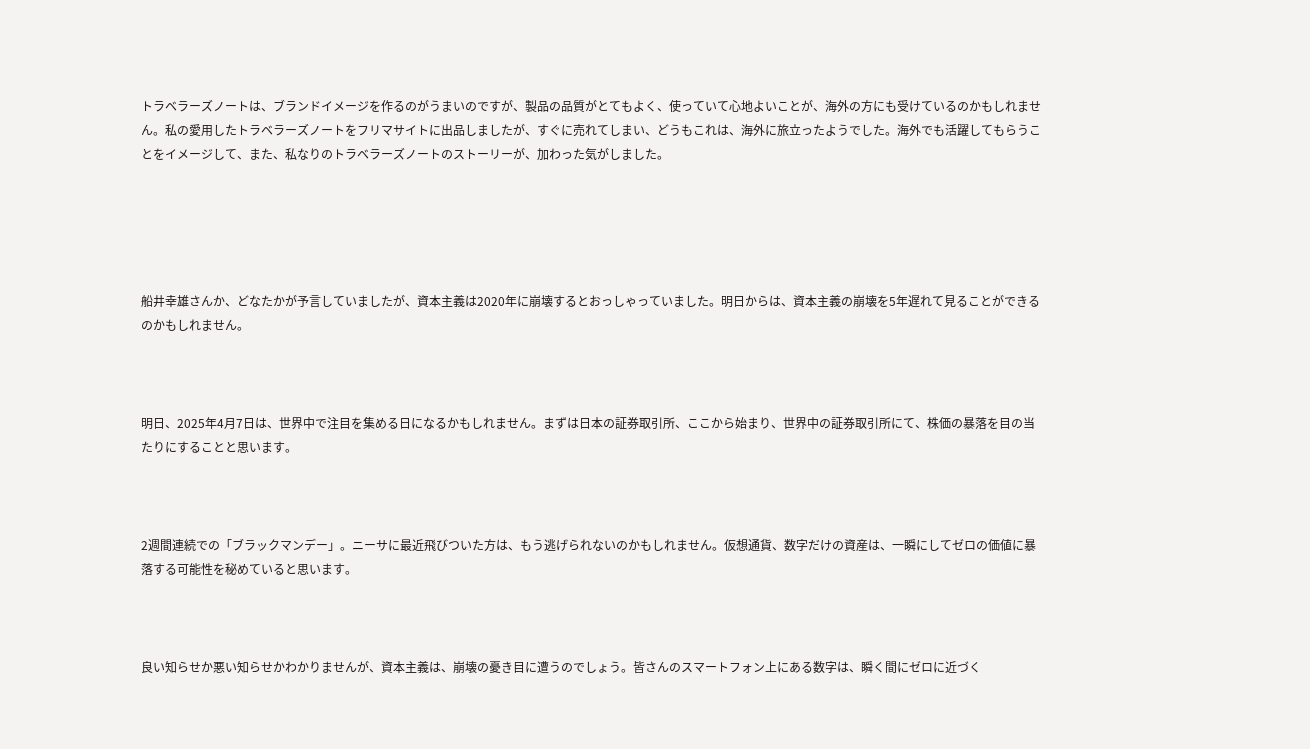トラベラーズノートは、ブランドイメージを作るのがうまいのですが、製品の品質がとてもよく、使っていて心地よいことが、海外の方にも受けているのかもしれません。私の愛用したトラベラーズノートをフリマサイトに出品しましたが、すぐに売れてしまい、どうもこれは、海外に旅立ったようでした。海外でも活躍してもらうことをイメージして、また、私なりのトラベラーズノートのストーリーが、加わった気がしました。





船井幸雄さんか、どなたかが予言していましたが、資本主義は2020年に崩壊するとおっしゃっていました。明日からは、資本主義の崩壊を5年遅れて見ることができるのかもしれません。



明日、2025年4月7日は、世界中で注目を集める日になるかもしれません。まずは日本の証券取引所、ここから始まり、世界中の証券取引所にて、株価の暴落を目の当たりにすることと思います。



2週間連続での「ブラックマンデー」。ニーサに最近飛びついた方は、もう逃げられないのかもしれません。仮想通貨、数字だけの資産は、一瞬にしてゼロの価値に暴落する可能性を秘めていると思います。



良い知らせか悪い知らせかわかりませんが、資本主義は、崩壊の憂き目に遭うのでしょう。皆さんのスマートフォン上にある数字は、瞬く間にゼロに近づく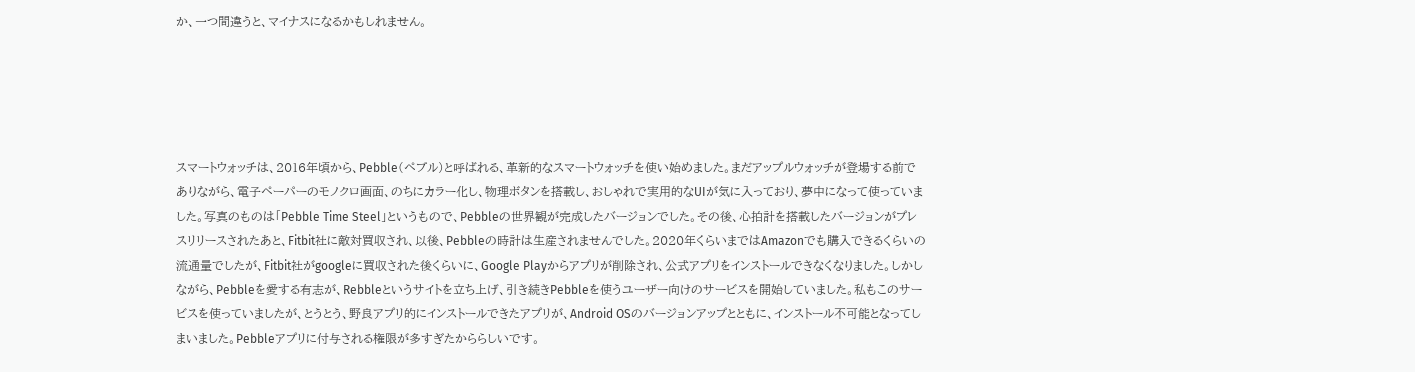か、一つ間違うと、マイナスになるかもしれません。





スマートウォッチは、2016年頃から、Pebble(ペブル)と呼ばれる、革新的なスマートウォッチを使い始めました。まだアップルウォッチが登場する前でありながら、電子ペーパーのモノクロ画面、のちにカラー化し、物理ボタンを搭載し、おしゃれで実用的なUIが気に入っており、夢中になって使っていました。写真のものは「Pebble Time Steel」というもので、Pebbleの世界観が完成したバージョンでした。その後、心拍計を搭載したバージョンがプレスリリースされたあと、Fitbit社に敵対買収され、以後、Pebbleの時計は生産されませんでした。2020年くらいまではAmazonでも購入できるくらいの流通量でしたが、Fitbit社がgoogleに買収された後くらいに、Google Playからアプリが削除され、公式アプリをインストールできなくなりました。しかしながら、Pebbleを愛する有志が、Rebbleというサイトを立ち上げ、引き続きPebbleを使うユーザー向けのサービスを開始していました。私もこのサービスを使っていましたが、とうとう、野良アプリ的にインストールできたアプリが、Android OSのバージョンアップとともに、インストール不可能となってしまいました。Pebbleアプリに付与される権限が多すぎたかららしいです。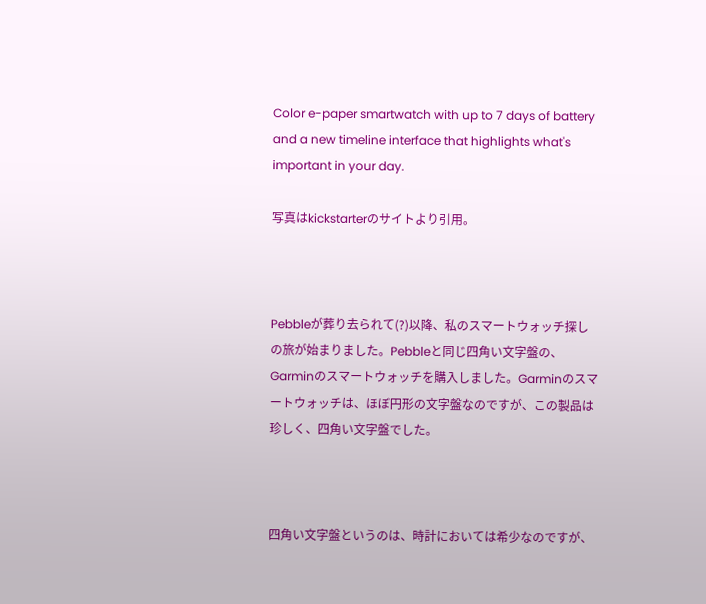Color e-paper smartwatch with up to 7 days of battery and a new timeline interface that highlights what's important in your day.

写真はkickstarterのサイトより引用。



Pebbleが葬り去られて(?)以降、私のスマートウォッチ探しの旅が始まりました。Pebbleと同じ四角い文字盤の、Garminのスマートウォッチを購入しました。Garminのスマートウォッチは、ほぼ円形の文字盤なのですが、この製品は珍しく、四角い文字盤でした。



四角い文字盤というのは、時計においては希少なのですが、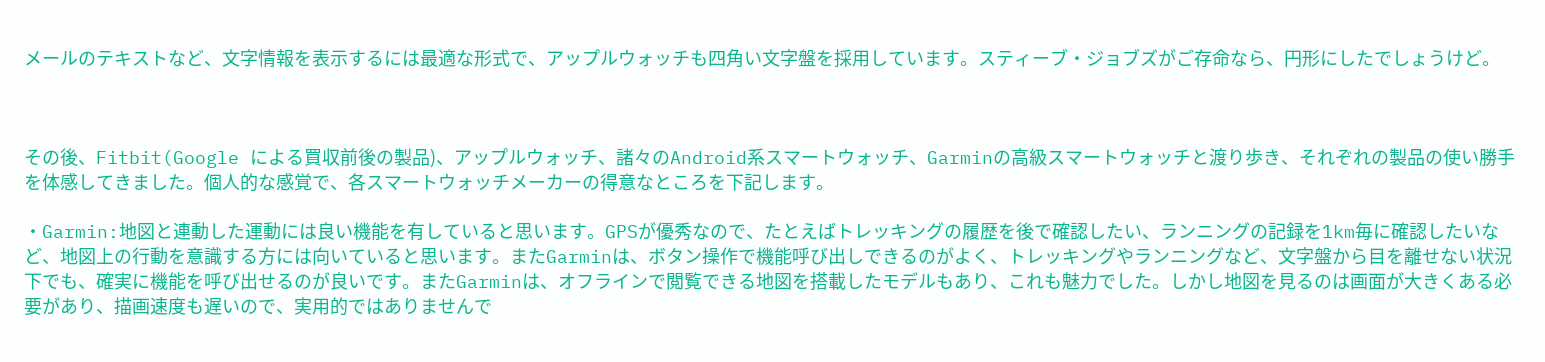メールのテキストなど、文字情報を表示するには最適な形式で、アップルウォッチも四角い文字盤を採用しています。スティーブ・ジョブズがご存命なら、円形にしたでしょうけど。



その後、Fitbit(Google による買収前後の製品)、アップルウォッチ、諸々のAndroid系スマートウォッチ、Garminの高級スマートウォッチと渡り歩き、それぞれの製品の使い勝手を体感してきました。個人的な感覚で、各スマートウォッチメーカーの得意なところを下記します。

・Garmin:地図と連動した運動には良い機能を有していると思います。GPSが優秀なので、たとえばトレッキングの履歴を後で確認したい、ランニングの記録を1km毎に確認したいなど、地図上の行動を意識する方には向いていると思います。またGarminは、ボタン操作で機能呼び出しできるのがよく、トレッキングやランニングなど、文字盤から目を離せない状況下でも、確実に機能を呼び出せるのが良いです。またGarminは、オフラインで閲覧できる地図を搭載したモデルもあり、これも魅力でした。しかし地図を見るのは画面が大きくある必要があり、描画速度も遅いので、実用的ではありませんで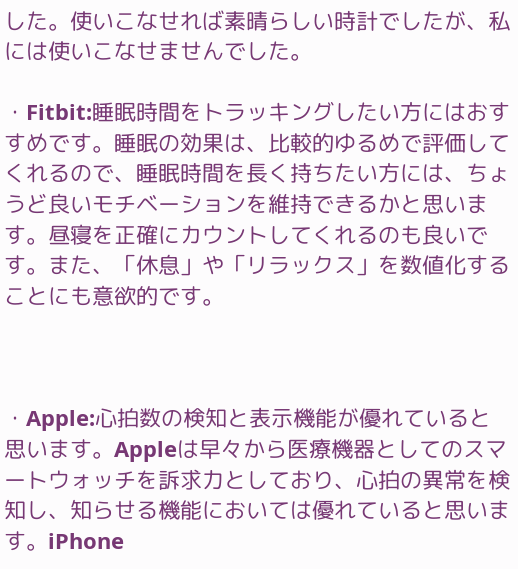した。使いこなせれば素晴らしい時計でしたが、私には使いこなせませんでした。

・Fitbit:睡眠時間をトラッキングしたい方にはおすすめです。睡眠の効果は、比較的ゆるめで評価してくれるので、睡眠時間を長く持ちたい方には、ちょうど良いモチベーションを維持できるかと思います。昼寝を正確にカウントしてくれるのも良いです。また、「休息」や「リラックス」を数値化することにも意欲的です。



・Apple:心拍数の検知と表示機能が優れていると思います。Appleは早々から医療機器としてのスマートウォッチを訴求力としており、心拍の異常を検知し、知らせる機能においては優れていると思います。iPhone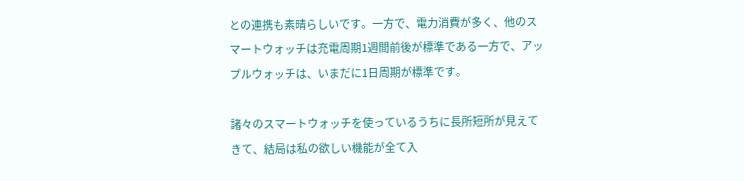との連携も素晴らしいです。一方で、電力消費が多く、他のスマートウォッチは充電周期1週間前後が標準である一方で、アップルウォッチは、いまだに1日周期が標準です。

諸々のスマートウォッチを使っているうちに長所短所が見えてきて、結局は私の欲しい機能が全て入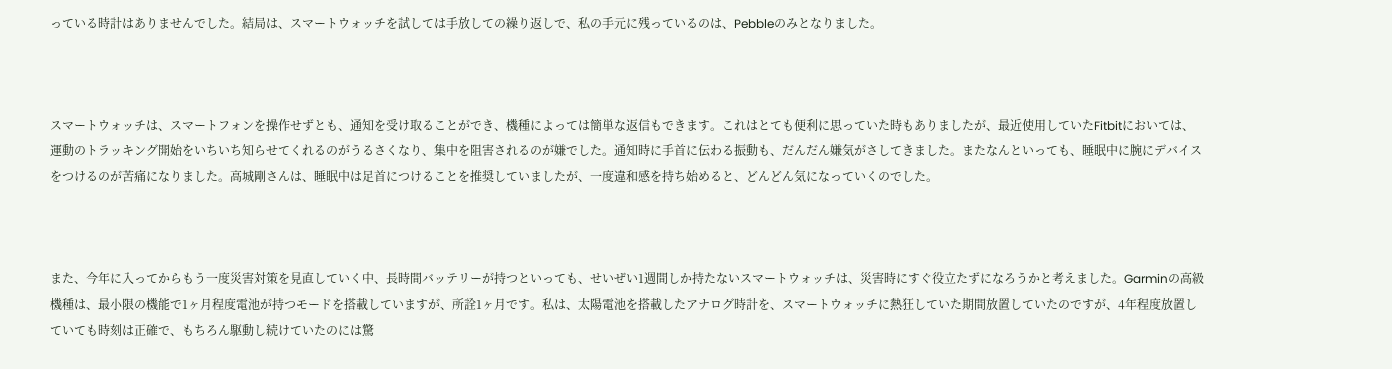っている時計はありませんでした。結局は、スマートウォッチを試しては手放しての繰り返しで、私の手元に残っているのは、Pebbleのみとなりました。



スマートウォッチは、スマートフォンを操作せずとも、通知を受け取ることができ、機種によっては簡単な返信もできます。これはとても便利に思っていた時もありましたが、最近使用していたFitbitにおいては、運動のトラッキング開始をいちいち知らせてくれるのがうるさくなり、集中を阻害されるのが嫌でした。通知時に手首に伝わる振動も、だんだん嫌気がさしてきました。またなんといっても、睡眠中に腕にデバイスをつけるのが苦痛になりました。高城剛さんは、睡眠中は足首につけることを推奨していましたが、一度違和感を持ち始めると、どんどん気になっていくのでした。



また、今年に入ってからもう一度災害対策を見直していく中、長時間バッテリーが持つといっても、せいぜい1週間しか持たないスマートウォッチは、災害時にすぐ役立たずになろうかと考えました。Garminの高級機種は、最小限の機能で1ヶ月程度電池が持つモードを搭載していますが、所詮1ヶ月です。私は、太陽電池を搭載したアナログ時計を、スマートウォッチに熱狂していた期間放置していたのですが、4年程度放置していても時刻は正確で、もちろん駆動し続けていたのには驚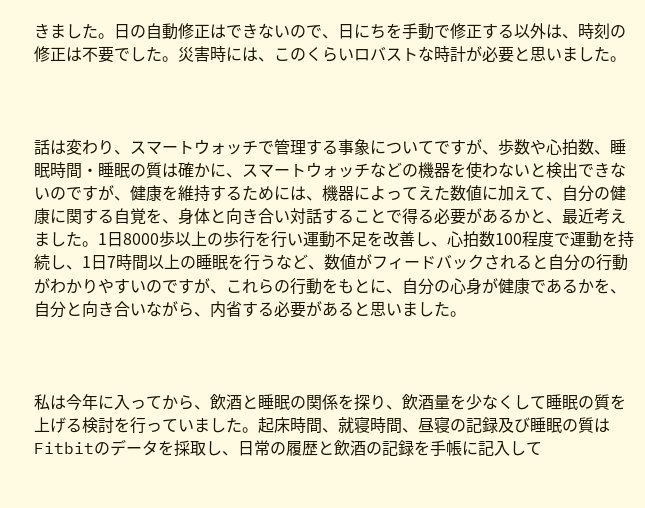きました。日の自動修正はできないので、日にちを手動で修正する以外は、時刻の修正は不要でした。災害時には、このくらいロバストな時計が必要と思いました。



話は変わり、スマートウォッチで管理する事象についてですが、歩数や心拍数、睡眠時間・睡眠の質は確かに、スマートウォッチなどの機器を使わないと検出できないのですが、健康を維持するためには、機器によってえた数値に加えて、自分の健康に関する自覚を、身体と向き合い対話することで得る必要があるかと、最近考えました。1日8000歩以上の歩行を行い運動不足を改善し、心拍数100程度で運動を持続し、1日7時間以上の睡眠を行うなど、数値がフィードバックされると自分の行動がわかりやすいのですが、これらの行動をもとに、自分の心身が健康であるかを、自分と向き合いながら、内省する必要があると思いました。



私は今年に入ってから、飲酒と睡眠の関係を探り、飲酒量を少なくして睡眠の質を上げる検討を行っていました。起床時間、就寝時間、昼寝の記録及び睡眠の質はFitbitのデータを採取し、日常の履歴と飲酒の記録を手帳に記入して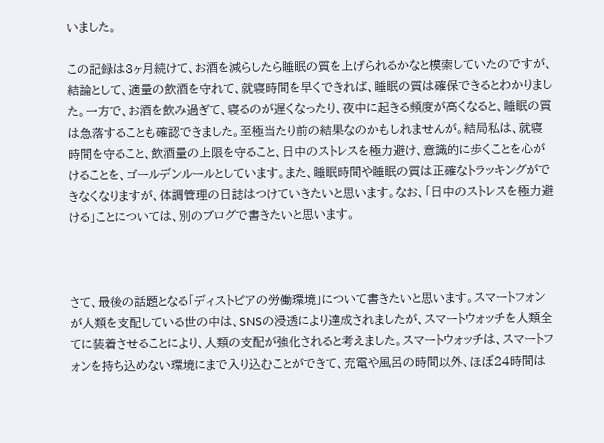いました。

この記録は3ヶ月続けて、お酒を減らしたら睡眠の質を上げられるかなと模索していたのですが、結論として、適量の飲酒を守れて、就寝時間を早くできれば、睡眠の質は確保できるとわかりました。一方で、お酒を飲み過ぎて、寝るのが遅くなったり、夜中に起きる頻度が高くなると、睡眠の質は急落することも確認できました。至極当たり前の結果なのかもしれませんが。結局私は、就寝時間を守ること、飲酒量の上限を守ること、日中のストレスを極力避け、意識的に歩くことを心がけることを、ゴールデンルールとしています。また、睡眠時間や睡眠の質は正確なトラッキングができなくなりますが、体調管理の日誌はつけていきたいと思います。なお、「日中のストレスを極力避ける」ことについては、別のブログで書きたいと思います。



さて、最後の話題となる「ディストピアの労働環境」について書きたいと思います。スマートフォンが人類を支配している世の中は、SNSの浸透により達成されましたが、スマートウォッチを人類全てに装着させることにより、人類の支配が強化されると考えました。スマートウォッチは、スマートフォンを持ち込めない環境にまで入り込むことができて、充電や風呂の時間以外、ほぼ24時間は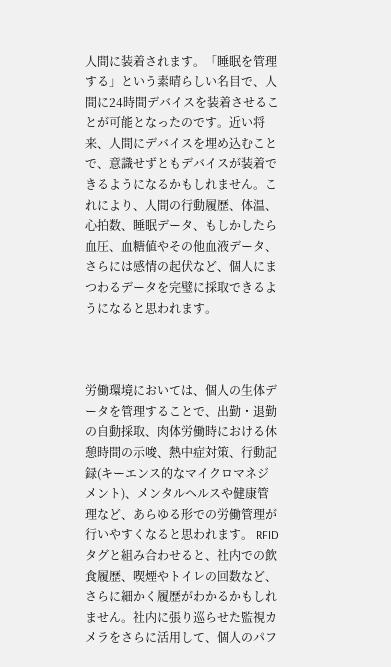人間に装着されます。「睡眠を管理する」という素晴らしい名目で、人間に24時間デバイスを装着させることが可能となったのです。近い将来、人間にデバイスを埋め込むことで、意識せずともデバイスが装着できるようになるかもしれません。これにより、人間の行動履歴、体温、心拍数、睡眠データ、もしかしたら血圧、血糖値やその他血液データ、さらには感情の起伏など、個人にまつわるデータを完璧に採取できるようになると思われます。



労働環境においては、個人の生体データを管理することで、出勤・退勤の自動採取、肉体労働時における休憩時間の示唆、熱中症対策、行動記録(キーエンス的なマイクロマネジメント)、メンタルヘルスや健康管理など、あらゆる形での労働管理が行いやすくなると思われます。 RFIDタグと組み合わせると、社内での飲食履歴、喫煙やトイレの回数など、さらに細かく履歴がわかるかもしれません。社内に張り巡らせた監視カメラをさらに活用して、個人のパフ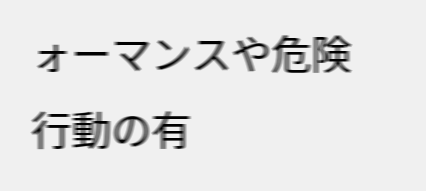ォーマンスや危険行動の有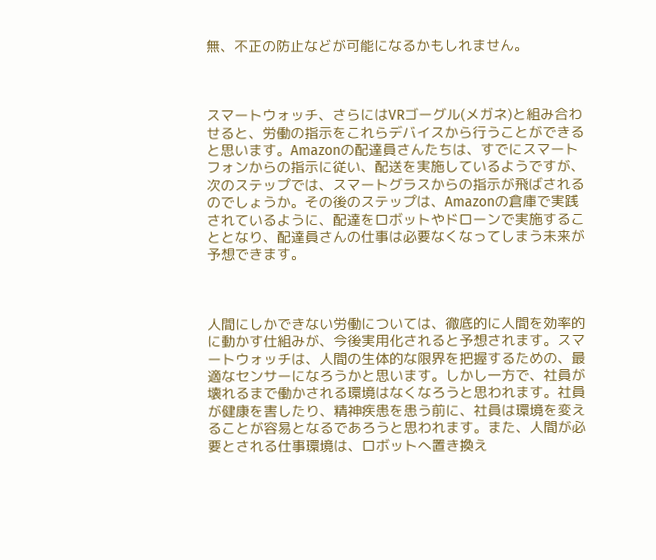無、不正の防止などが可能になるかもしれません。



スマートウォッチ、さらにはVRゴーグル(メガネ)と組み合わせると、労働の指示をこれらデバイスから行うことができると思います。Amazonの配達員さんたちは、すでにスマートフォンからの指示に従い、配送を実施しているようですが、次のステップでは、スマートグラスからの指示が飛ばされるのでしょうか。その後のステップは、Amazonの倉庫で実践されているように、配達をロボットやドローンで実施することとなり、配達員さんの仕事は必要なくなってしまう未来が予想できます。



人間にしかできない労働については、徹底的に人間を効率的に動かす仕組みが、今後実用化されると予想されます。スマートウォッチは、人間の生体的な限界を把握するための、最適なセンサーになろうかと思います。しかし一方で、社員が壊れるまで働かされる環境はなくなろうと思われます。社員が健康を害したり、精神疾患を患う前に、社員は環境を変えることが容易となるであろうと思われます。また、人間が必要とされる仕事環境は、ロボットへ置き換え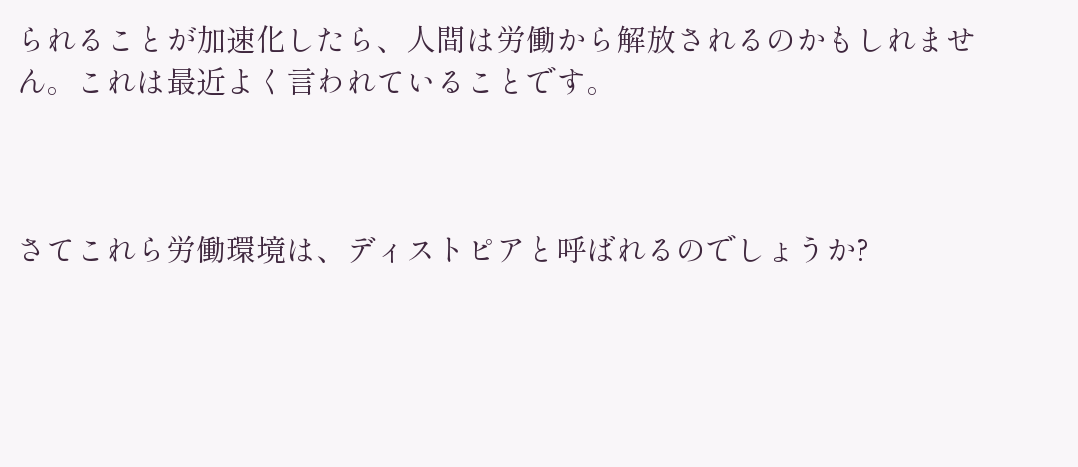られることが加速化したら、人間は労働から解放されるのかもしれません。これは最近よく言われていることです。



さてこれら労働環境は、ディストピアと呼ばれるのでしょうか?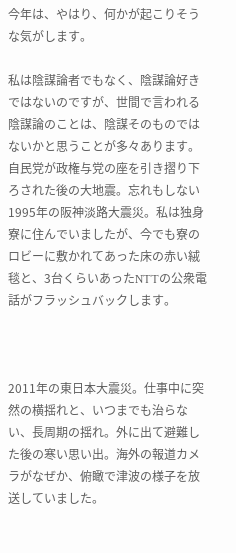今年は、やはり、何かが起こりそうな気がします。

私は陰謀論者でもなく、陰謀論好きではないのですが、世間で言われる陰謀論のことは、陰謀そのものではないかと思うことが多々あります。自民党が政権与党の座を引き摺り下ろされた後の大地震。忘れもしない1995年の阪神淡路大震災。私は独身寮に住んでいましたが、今でも寮のロビーに敷かれてあった床の赤い絨毯と、3台くらいあったNTTの公衆電話がフラッシュバックします。



2011年の東日本大震災。仕事中に突然の横揺れと、いつまでも治らない、長周期の揺れ。外に出て避難した後の寒い思い出。海外の報道カメラがなぜか、俯瞰で津波の様子を放送していました。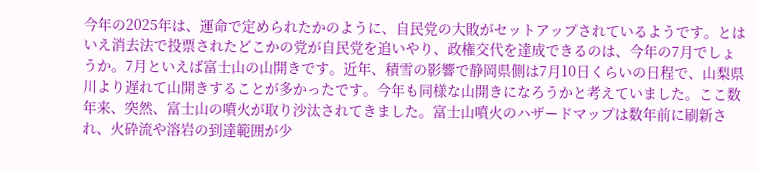今年の2025年は、運命で定められたかのように、自民党の大敗がセットアップされているようです。とはいえ消去法で投票されたどこかの党が自民党を追いやり、政権交代を達成できるのは、今年の7月でしょうか。7月といえば富士山の山開きです。近年、積雪の影響で静岡県側は7月10日くらいの日程で、山梨県川より遅れて山開きすることが多かったです。今年も同様な山開きになろうかと考えていました。ここ数年来、突然、富士山の噴火が取り沙汰されてきました。富士山噴火のハザードマップは数年前に刷新され、火砕流や溶岩の到達範囲が少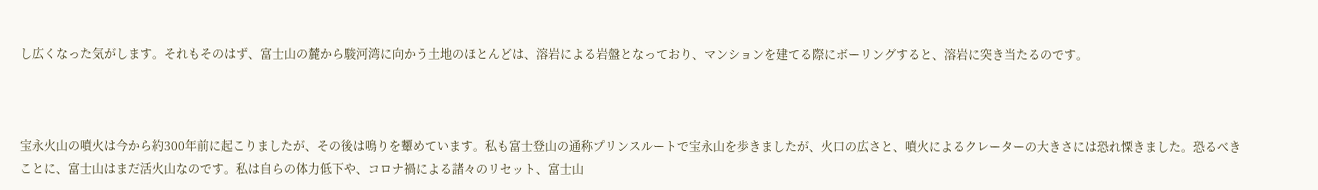し広くなった気がします。それもそのはず、富士山の麓から駿河湾に向かう土地のほとんどは、溶岩による岩盤となっており、マンションを建てる際にボーリングすると、溶岩に突き当たるのです。



宝永火山の噴火は今から約300年前に起こりましたが、その後は鳴りを顰めています。私も富士登山の通称プリンスルートで宝永山を歩きましたが、火口の広さと、噴火によるクレーターの大きさには恐れ慄きました。恐るべきことに、富士山はまだ活火山なのです。私は自らの体力低下や、コロナ禍による諸々のリセット、富士山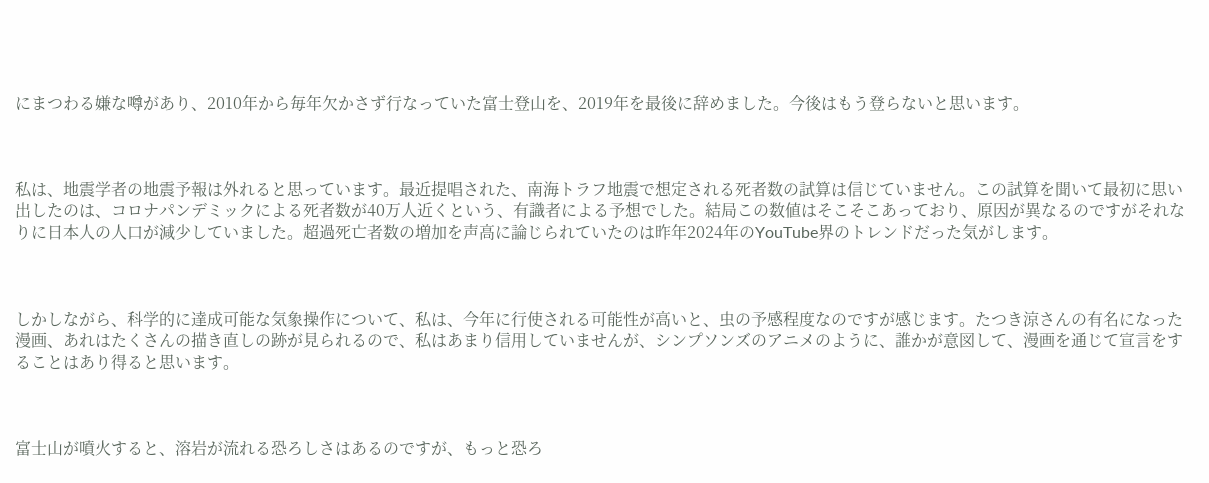にまつわる嫌な噂があり、2010年から毎年欠かさず行なっていた富士登山を、2019年を最後に辞めました。今後はもう登らないと思います。



私は、地震学者の地震予報は外れると思っています。最近提唱された、南海トラフ地震で想定される死者数の試算は信じていません。この試算を聞いて最初に思い出したのは、コロナパンデミックによる死者数が40万人近くという、有識者による予想でした。結局この数値はそこそこあっており、原因が異なるのですがそれなりに日本人の人口が減少していました。超過死亡者数の増加を声高に論じられていたのは昨年2024年のYouTube界のトレンドだった気がします。



しかしながら、科学的に達成可能な気象操作について、私は、今年に行使される可能性が高いと、虫の予感程度なのですが感じます。たつき涼さんの有名になった漫画、あれはたくさんの描き直しの跡が見られるので、私はあまり信用していませんが、シンプソンズのアニメのように、誰かが意図して、漫画を通じて宣言をすることはあり得ると思います。



富士山が噴火すると、溶岩が流れる恐ろしさはあるのですが、もっと恐ろ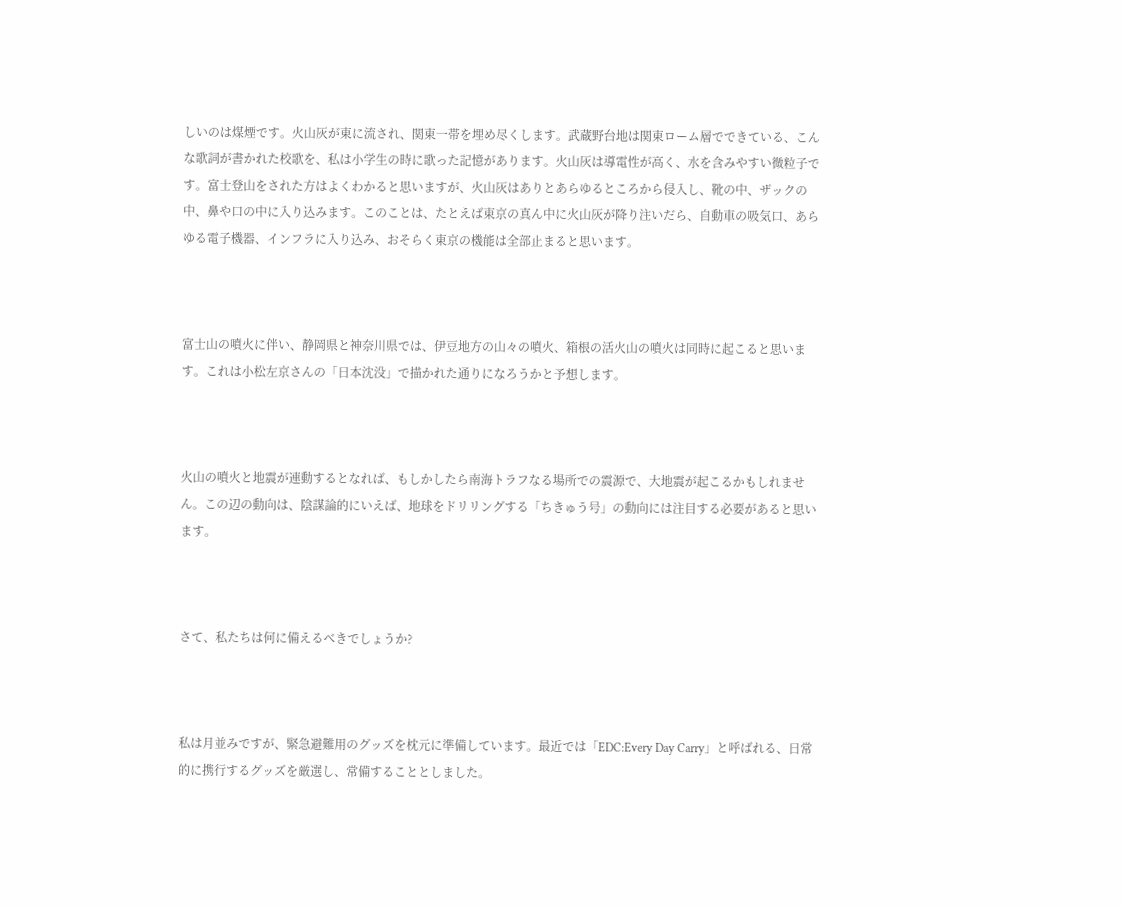しいのは煤煙です。火山灰が東に流され、関東一帯を埋め尽くします。武蔵野台地は関東ローム層でできている、こんな歌詞が書かれた校歌を、私は小学生の時に歌った記憶があります。火山灰は導電性が高く、水を含みやすい微粒子です。富士登山をされた方はよくわかると思いますが、火山灰はありとあらゆるところから侵入し、靴の中、ザックの中、鼻や口の中に入り込みます。このことは、たとえば東京の真ん中に火山灰が降り注いだら、自動車の吸気口、あらゆる電子機器、インフラに入り込み、おそらく東京の機能は全部止まると思います。



富士山の噴火に伴い、静岡県と神奈川県では、伊豆地方の山々の噴火、箱根の活火山の噴火は同時に起こると思います。これは小松左京さんの「日本沈没」で描かれた通りになろうかと予想します。



火山の噴火と地震が連動するとなれば、もしかしたら南海トラフなる場所での震源で、大地震が起こるかもしれません。この辺の動向は、陰謀論的にいえば、地球をドリリングする「ちきゅう号」の動向には注目する必要があると思います。



さて、私たちは何に備えるべきでしょうか?



私は月並みですが、緊急避難用のグッズを枕元に準備しています。最近では「EDC:Every Day Carry」と呼ばれる、日常的に携行するグッズを厳選し、常備することとしました。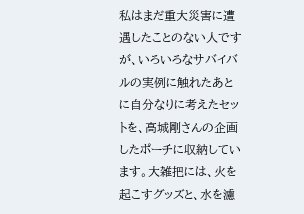私はまだ重大災害に遭遇したことのない人ですが、いろいろなサバイバルの実例に触れたあとに自分なりに考えたセットを、高城剛さんの企画したポーチに収納しています。大雑把には、火を起こすグッズと、水を濾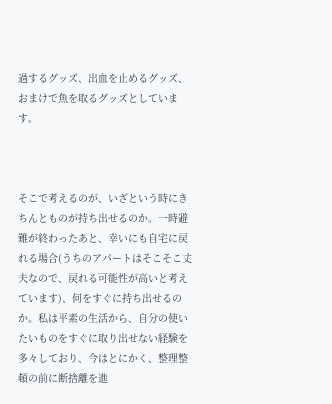過するグッズ、出血を止めるグッズ、おまけで魚を取るグッズとしています。



そこで考えるのが、いざという時にきちんとものが持ち出せるのか。一時避難が終わったあと、幸いにも自宅に戻れる場合(うちのアパートはそこそこ丈夫なので、戻れる可能性が高いと考えています)、何をすぐに持ち出せるのか。私は平素の生活から、自分の使いたいものをすぐに取り出せない経験を多々しており、今はとにかく、整理整頓の前に断捨離を進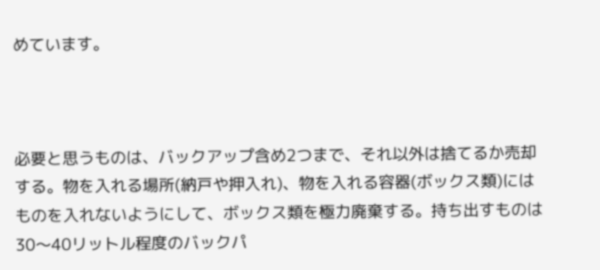めています。



必要と思うものは、バックアップ含め2つまで、それ以外は捨てるか売却する。物を入れる場所(納戸や押入れ)、物を入れる容器(ボックス類)にはものを入れないようにして、ボックス類を極力廃棄する。持ち出すものは30〜40リットル程度のバックパ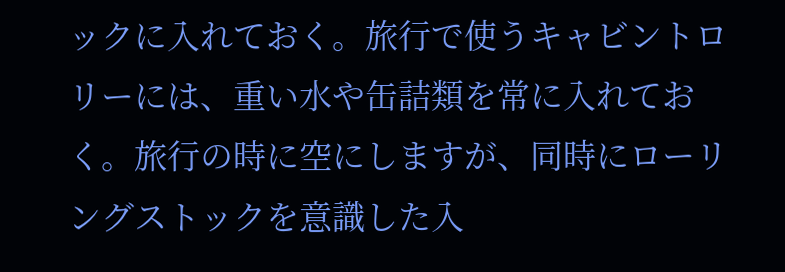ックに入れておく。旅行で使うキャビントロリーには、重い水や缶詰類を常に入れておく。旅行の時に空にしますが、同時にローリングストックを意識した入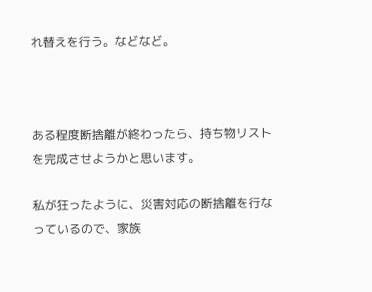れ替えを行う。などなど。



ある程度断捨離が終わったら、持ち物リストを完成させようかと思います。

私が狂ったように、災害対応の断捨離を行なっているので、家族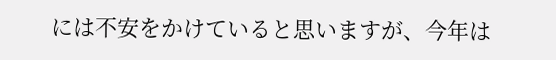には不安をかけていると思いますが、今年は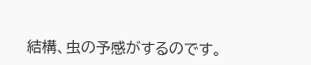結構、虫の予感がするのです。